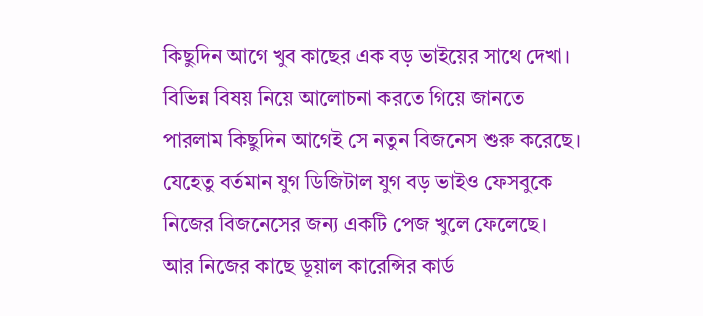কিছুদিন আগে খুব কাছের এক বড় ভাইয়ের সাথে দেখা। বিভিন্ন বিষয় নিয়ে আলোচনা করতে গিয়ে জানতে পারলাম কিছুদিন আগেই সে নতুন বিজনেস শুরু করেছে। যেহেতু বর্তমান যুগ ডিজিটাল যুগ বড় ভাইও ফেসবুকে নিজের বিজনেসের জন্য একটি পেজ খুলে ফেলেছে। আর নিজের কাছে ডূয়াল কারেন্সির কার্ড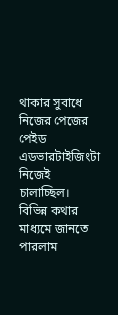থাকার সুবাধে নিজের পেজের পেইড এডভারটাইজিংটা নিজেই চালাচ্ছিল। বিভিন্ন কথার মাধ্যমে জানতে পারলাম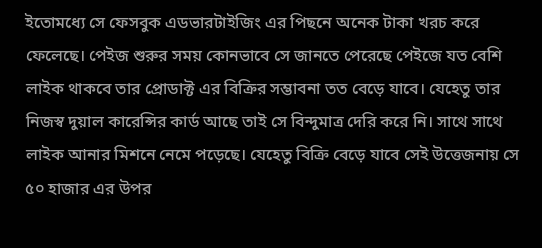ইতোমধ্যে সে ফেসবুক এডভারটাইজিং এর পিছনে অনেক টাকা খরচ করে ফেলেছে। পেইজ শুরুর সময় কোনভাবে সে জানতে পেরেছে পেইজে যত বেশি লাইক থাকবে তার প্রোডাক্ট এর বিক্রির সম্ভাবনা তত বেড়ে যাবে। যেহেতু তার নিজস্ব দুয়াল কারেন্সির কার্ড আছে তাই সে বিন্দুমাত্র দেরি করে নি। সাথে সাথে লাইক আনার মিশনে নেমে পড়েছে। যেহেতু বিক্রি বেড়ে যাবে সেই উত্তেজনায় সে ৫০ হাজার এর উপর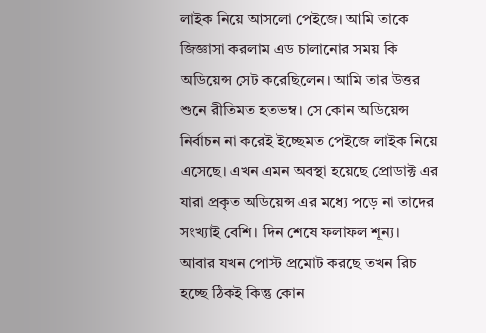লাইক নিয়ে আসলো পেইজে। আমি তাকে জিজ্ঞাসা করলাম এড চালানোর সময় কি অডিয়েন্স সেট করেছিলেন। আমি তার উত্তর শুনে রীতিমত হতভম্ব। সে কোন অডিয়েন্স নির্বাচন না করেই ইচ্ছেমত পেইজে লাইক নিয়ে এসেছে। এখন এমন অবস্থা হয়েছে প্রোডাক্ট এর যারা প্রকৃত অডিয়েন্স এর মধ্যে পড়ে না তাদের সংখ্যাই বেশি। দিন শেষে ফলাফল শূন্য।
আবার যখন পোস্ট প্রমোট করছে তখন রিচ হচ্ছে ঠিকই কিন্তু কোন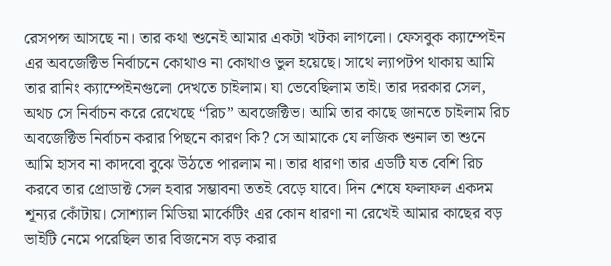রেসপন্স আসছে না। তার কথা শুনেই আমার একটা খটকা লাগলো। ফেসবুক ক্যাম্পেইন এর অবজেক্টিভ নির্বাচনে কোথাও না কোথাও ভুল হয়েছে। সাথে ল্যাপটপ থাকায় আমি তার রানিং ক্যাম্পেইনগুলো দেখতে চাইলাম। যা ভেবেছিলাম তাই। তার দরকার সেল, অথচ সে নির্বাচন করে রেখেছে “রিচ” অবজেক্টিভ। আমি তার কাছে জানতে চাইলাম রিচ অবজেক্টিভ নির্বাচন করার পিছনে কারণ কি? সে আমাকে যে লজিক শুনাল তা শুনে আমি হাসব না কাদবো বুঝে উঠতে পারলাম না। তার ধারণা তার এডটি যত বেশি রিচ করবে তার প্রোডাক্ট সেল হবার সম্ভাবনা ততই বেড়ে যাবে। দিন শেষে ফলাফল একদম শূন্যর কোঁটায়। সোশ্যাল মিডিয়া মার্কেটিং এর কোন ধারণা না রেখেই আমার কাছের বড় ভাইটি নেমে পরেছিল তার বিজনেস বড় করার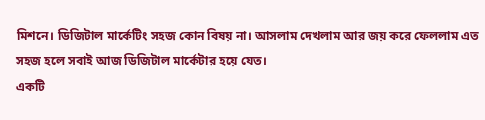মিশনে। ডিজিটাল মার্কেটিং সহজ কোন বিষয় না। আসলাম দেখলাম আর জয় করে ফেললাম এত সহজ হলে সবাই আজ ডিজিটাল মার্কেটার হয়ে যেত।
একটি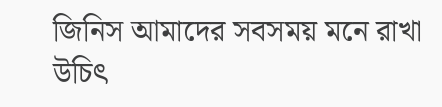জিনিস আমাদের সবসময় মনে রাখা উচিৎ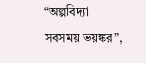“অল্পবিদ্যা সবসময় ভয়ঙ্কর”,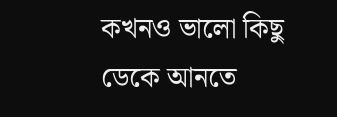কখনও ভালো কিছু ডেকে আনতে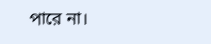পারে না।